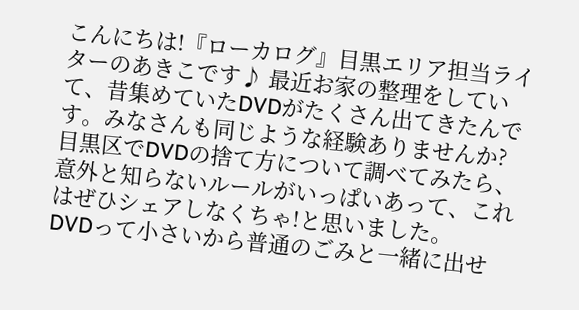こんにちは!『ローカログ』目黒エリア担当ライターのあきこです♪ 最近お家の整理をしていて、昔集めていたDVDがたくさん出てきたんです。みなさんも同じような経験ありませんか? 目黒区でDVDの捨て方について調べてみたら、意外と知らないルールがいっぱいあって、これはぜひシェアしなくちゃ!と思いました。
DVDって小さいから普通のごみと一緒に出せ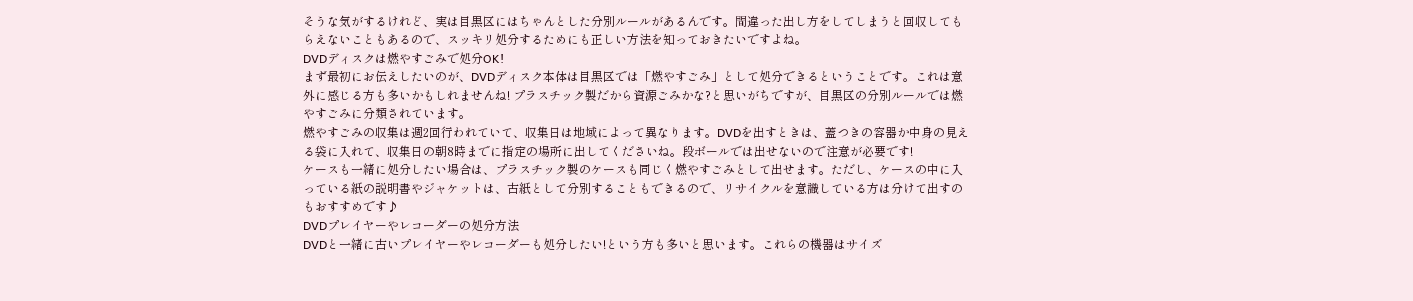そうな気がするけれど、実は目黒区にはちゃんとした分別ルールがあるんです。間違った出し方をしてしまうと回収してもらえないこともあるので、スッキリ処分するためにも正しい方法を知っておきたいですよね。
DVDディスクは燃やすごみで処分OK!
まず最初にお伝えしたいのが、DVDディスク本体は目黒区では「燃やすごみ」として処分できるということです。これは意外に感じる方も多いかもしれませんね! プラスチック製だから資源ごみかな?と思いがちですが、目黒区の分別ルールでは燃やすごみに分類されています。
燃やすごみの収集は週2回行われていて、収集日は地域によって異なります。DVDを出すときは、蓋つきの容器か中身の見える袋に入れて、収集日の朝8時までに指定の場所に出してくださいね。段ボールでは出せないので注意が必要です!
ケースも一緒に処分したい場合は、プラスチック製のケースも同じく燃やすごみとして出せます。ただし、ケースの中に入っている紙の説明書やジャケットは、古紙として分別することもできるので、リサイクルを意識している方は分けて出すのもおすすめです♪
DVDプレイヤーやレコーダーの処分方法
DVDと一緒に古いプレイヤーやレコーダーも処分したい!という方も多いと思います。これらの機器はサイズ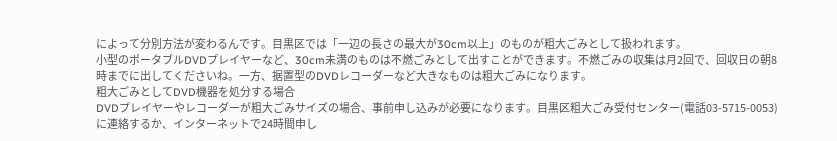によって分別方法が変わるんです。目黒区では「一辺の長さの最大が30cm以上」のものが粗大ごみとして扱われます。
小型のポータブルDVDプレイヤーなど、30cm未満のものは不燃ごみとして出すことができます。不燃ごみの収集は月2回で、回収日の朝8時までに出してくださいね。一方、据置型のDVDレコーダーなど大きなものは粗大ごみになります。
粗大ごみとしてDVD機器を処分する場合
DVDプレイヤーやレコーダーが粗大ごみサイズの場合、事前申し込みが必要になります。目黒区粗大ごみ受付センター(電話03-5715-0053)に連絡するか、インターネットで24時間申し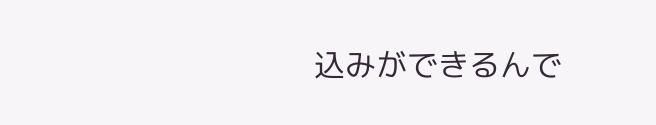込みができるんで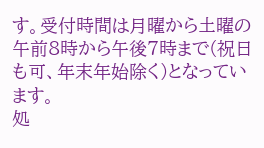す。受付時間は月曜から土曜の午前8時から午後7時まで(祝日も可、年末年始除く)となっています。
処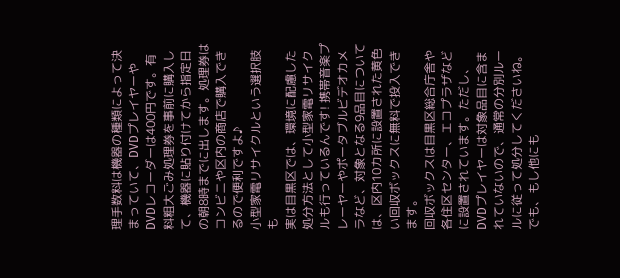理手数料は機器の種類によって決まっていて、DVDプレイヤーやDVDレコーダーは400円です。有料粗大ごみ処理券を事前に購入して、機器に貼り付けてから指定日の朝8時までに出します。処理券はコンビニや区内の商店で購入できるので便利ですよ♪
小型家電リサイクルという選択肢も
実は目黒区では、環境に配慮した処分方法として小型家電リサイクルも行っているんです! 携帯音楽プレーヤーやポータブルビデオカメラなど、対象となる9品目については、区内10カ所に設置された黄色い回収ボックスに無料で投入できます。
回収ボックスは目黒区総合庁舎や各住区センター、エコプラザなどに設置されています。ただし、DVDプレイヤーは対象品目に含まれていないので、通常の分別ルールに従って処分してくださいね。でも、もし他にも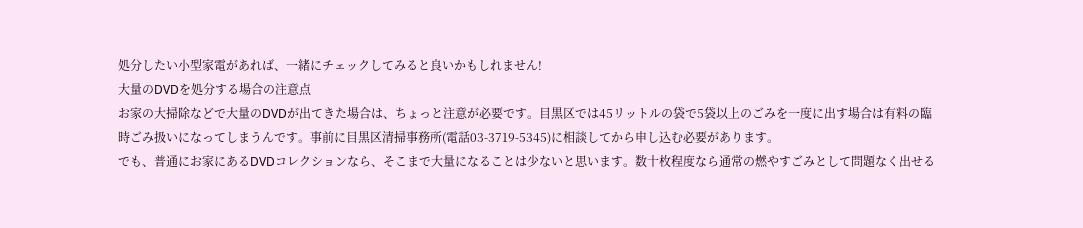処分したい小型家電があれば、一緒にチェックしてみると良いかもしれません!
大量のDVDを処分する場合の注意点
お家の大掃除などで大量のDVDが出てきた場合は、ちょっと注意が必要です。目黒区では45リットルの袋で5袋以上のごみを一度に出す場合は有料の臨時ごみ扱いになってしまうんです。事前に目黒区清掃事務所(電話03-3719-5345)に相談してから申し込む必要があります。
でも、普通にお家にあるDVDコレクションなら、そこまで大量になることは少ないと思います。数十枚程度なら通常の燃やすごみとして問題なく出せる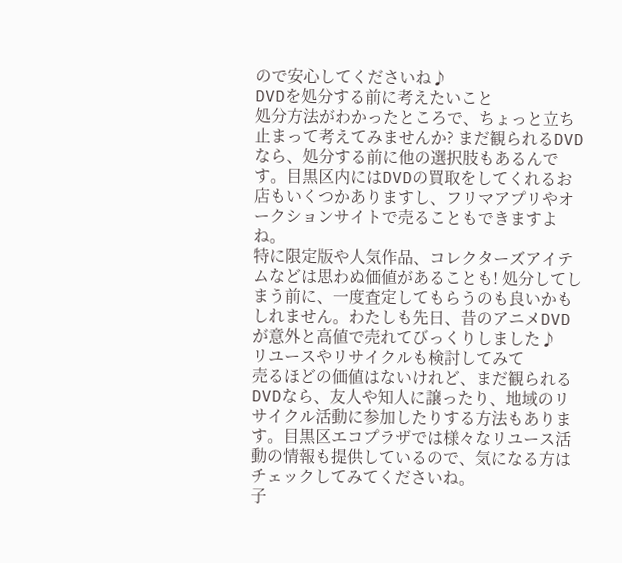ので安心してくださいね♪
DVDを処分する前に考えたいこと
処分方法がわかったところで、ちょっと立ち止まって考えてみませんか? まだ観られるDVDなら、処分する前に他の選択肢もあるんです。目黒区内にはDVDの買取をしてくれるお店もいくつかありますし、フリマアプリやオークションサイトで売ることもできますよね。
特に限定版や人気作品、コレクターズアイテムなどは思わぬ価値があることも! 処分してしまう前に、一度査定してもらうのも良いかもしれません。わたしも先日、昔のアニメDVDが意外と高値で売れてびっくりしました♪
リユースやリサイクルも検討してみて
売るほどの価値はないけれど、まだ観られるDVDなら、友人や知人に譲ったり、地域のリサイクル活動に参加したりする方法もあります。目黒区エコプラザでは様々なリユース活動の情報も提供しているので、気になる方はチェックしてみてくださいね。
子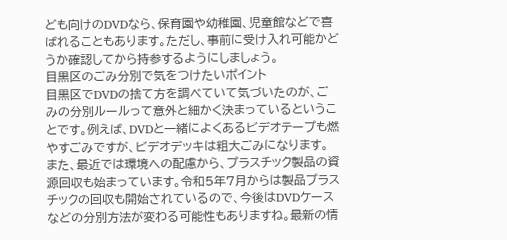ども向けのDVDなら、保育園や幼稚園、児童館などで喜ばれることもあります。ただし、事前に受け入れ可能かどうか確認してから持参するようにしましょう。
目黒区のごみ分別で気をつけたいポイント
目黒区でDVDの捨て方を調べていて気づいたのが、ごみの分別ルールって意外と細かく決まっているということです。例えば、DVDと一緒によくあるビデオテープも燃やすごみですが、ビデオデッキは粗大ごみになります。
また、最近では環境への配慮から、プラスチック製品の資源回収も始まっています。令和5年7月からは製品プラスチックの回収も開始されているので、今後はDVDケースなどの分別方法が変わる可能性もありますね。最新の情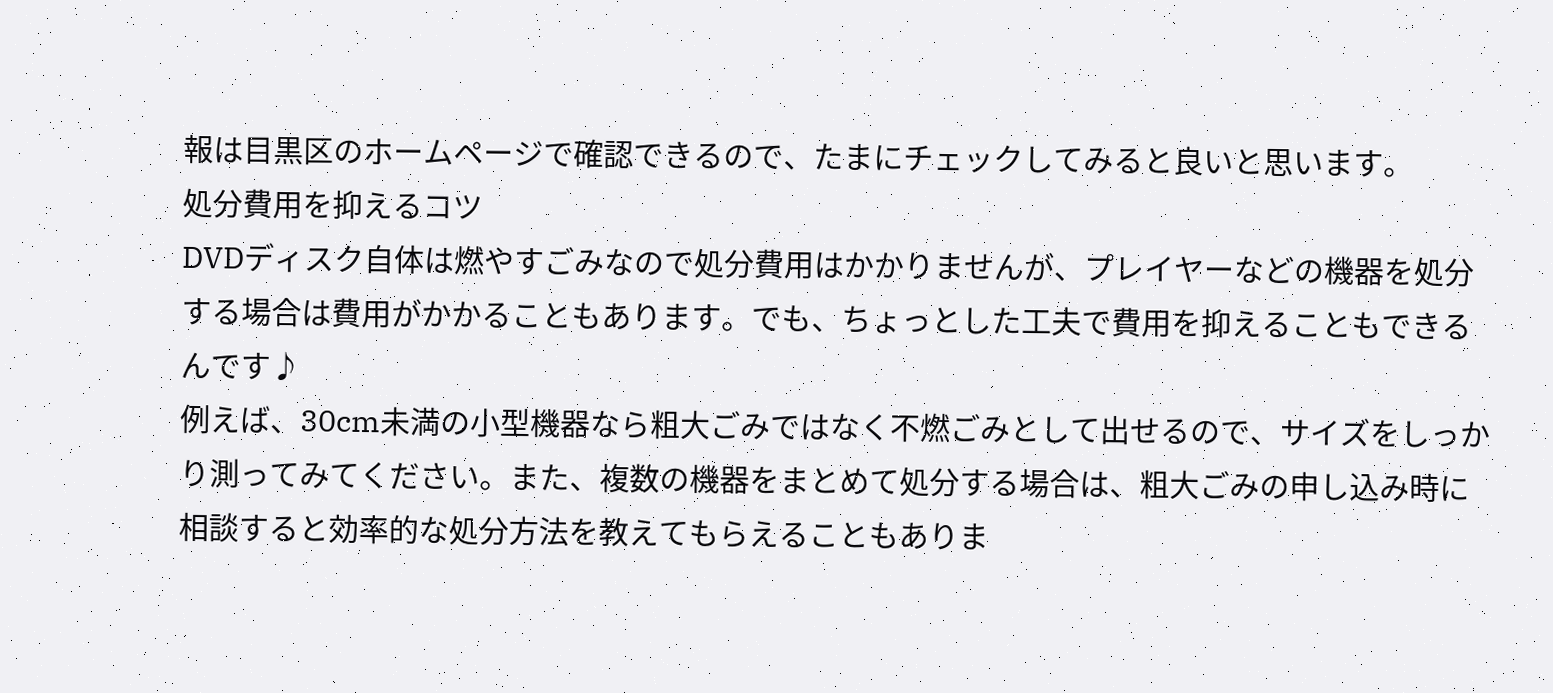報は目黒区のホームページで確認できるので、たまにチェックしてみると良いと思います。
処分費用を抑えるコツ
DVDディスク自体は燃やすごみなので処分費用はかかりませんが、プレイヤーなどの機器を処分する場合は費用がかかることもあります。でも、ちょっとした工夫で費用を抑えることもできるんです♪
例えば、30cm未満の小型機器なら粗大ごみではなく不燃ごみとして出せるので、サイズをしっかり測ってみてください。また、複数の機器をまとめて処分する場合は、粗大ごみの申し込み時に相談すると効率的な処分方法を教えてもらえることもありま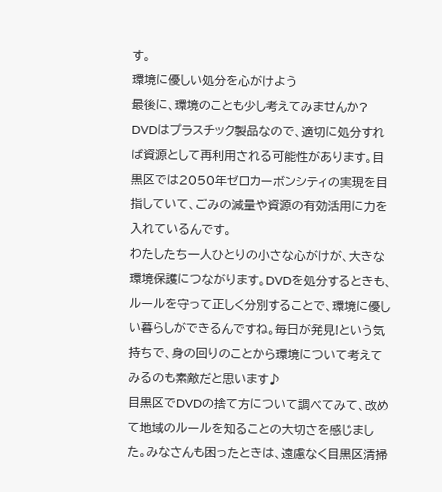す。
環境に優しい処分を心がけよう
最後に、環境のことも少し考えてみませんか? DVDはプラスチック製品なので、適切に処分すれば資源として再利用される可能性があります。目黒区では2050年ゼロカーボンシティの実現を目指していて、ごみの減量や資源の有効活用に力を入れているんです。
わたしたち一人ひとりの小さな心がけが、大きな環境保護につながります。DVDを処分するときも、ルールを守って正しく分別することで、環境に優しい暮らしができるんですね。毎日が発見!という気持ちで、身の回りのことから環境について考えてみるのも素敵だと思います♪
目黒区でDVDの捨て方について調べてみて、改めて地域のルールを知ることの大切さを感じました。みなさんも困ったときは、遠慮なく目黒区清掃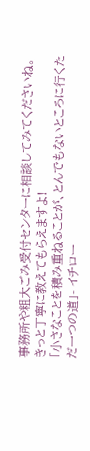事務所や粗大ごみ受付センターに相談してみてくださいね。きっと丁寧に教えてもらえますよ!
「小さなことを積み重ねることが、とんでもないところに行くただ一つの道」- イチロー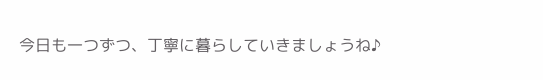今日も一つずつ、丁寧に暮らしていきましょうね♪